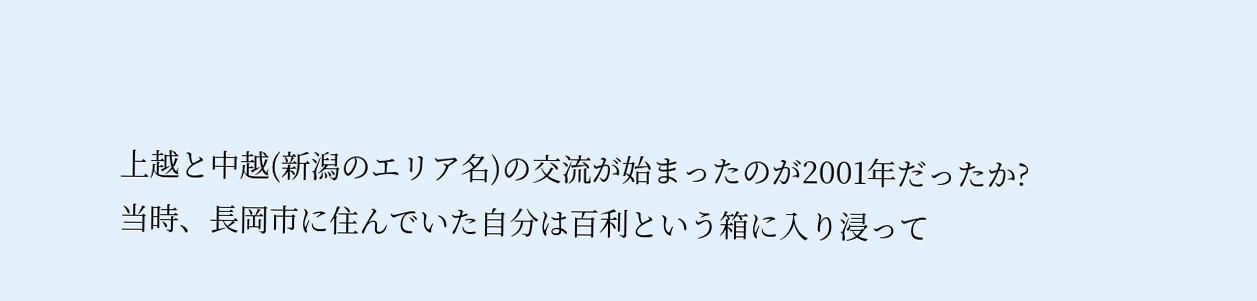上越と中越(新潟のエリア名)の交流が始まったのが2001年だったか?
当時、長岡市に住んでいた自分は百利という箱に入り浸って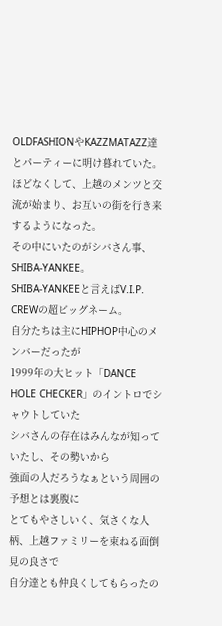OLDFASHIONやKAZZMATAZZ達とパーティーに明け暮れていた。
ほどなくして、上越のメンツと交流が始まり、お互いの街を行き来するようになった。
その中にいたのがシバさん事、SHIBA-YANKEE。
SHIBA-YANKEEと言えばV.I.P. CREWの超ビッグネーム。
自分たちは主にHIPHOP中心のメンバーだったが
1999年の大ヒット「DANCE HOLE CHECKER」のイントロでシャウトしていた
シバさんの存在はみんなが知っていたし、その勢いから
強面の人だろうなぁという周囲の予想とは裏腹に
とてもやさしいく、気さくな人柄、上越ファミリーを束ねる面倒見の良さで
自分達とも仲良くしてもらったの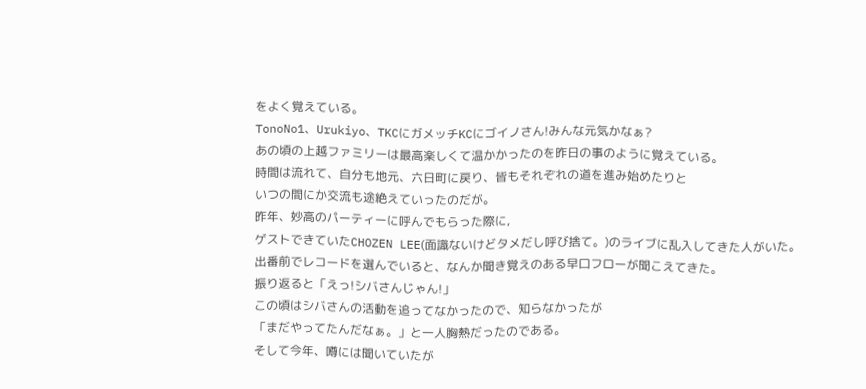をよく覚えている。
TonoNo1、Urukiyo、TKCにガメッチKCにゴイノさん!みんな元気かなぁ?
あの頃の上越ファミリーは最高楽しくて温かかったのを昨日の事のように覚えている。
時間は流れて、自分も地元、六日町に戻り、皆もそれぞれの道を進み始めたりと
いつの間にか交流も途絶えていったのだが。
昨年、妙高のパーティーに呼んでもらった際に,
ゲストできていたCHOZEN LEE(面識ないけどタメだし呼び捨て。)のライブに乱入してきた人がいた。
出番前でレコードを選んでいると、なんか聞き覚えのある早口フローが聞こえてきた。
振り返ると「えっ!シバさんじゃん!」
この頃はシバさんの活動を追ってなかったので、知らなかったが
「まだやってたんだなぁ。」と一人胸熱だったのである。
そして今年、噂には聞いていたが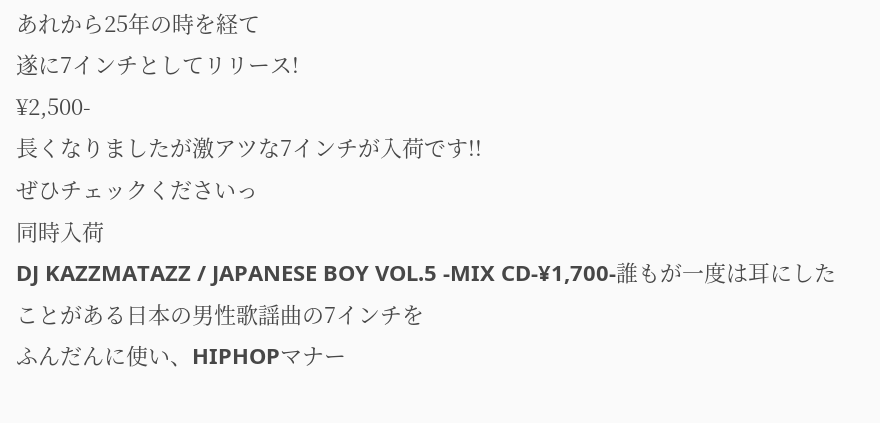あれから25年の時を経て
遂に7インチとしてリリース!
¥2,500-
長くなりましたが激アツな7インチが入荷です!!
ぜひチェックくださいっ
同時入荷
DJ KAZZMATAZZ / JAPANESE BOY VOL.5 -MIX CD-¥1,700-誰もが一度は耳にしたことがある日本の男性歌謡曲の7インチを
ふんだんに使い、HIPHOPマナー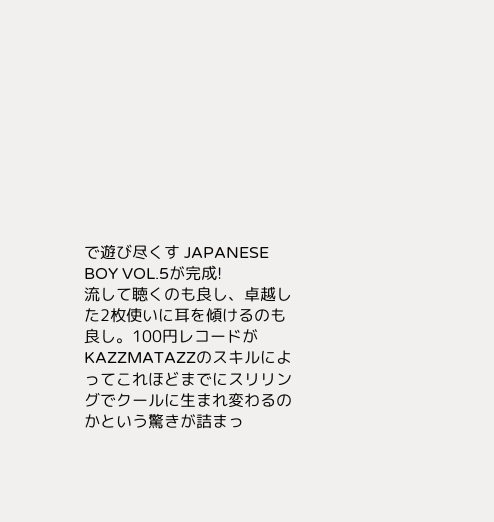で遊び尽くす JAPANESE BOY VOL.5が完成!
流して聴くのも良し、卓越した2枚使いに耳を傾けるのも良し。100円レコードがKAZZMATAZZのスキルによってこれほどまでにスリリングでクールに生まれ変わるのかという驚きが詰まっ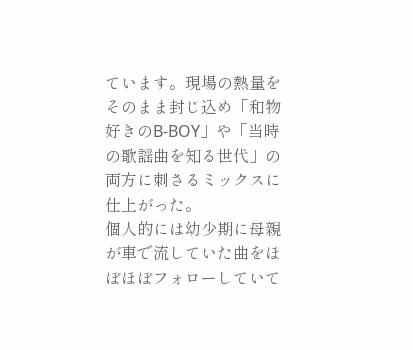ています。現場の熱量をそのまま封じ込め「和物好きのB-BOY」や「当時の歌謡曲を知る世代」の両方に刺さるミックスに仕上がった。
個人的には幼少期に母親が車で流していた曲をほぼほぼフォローしていて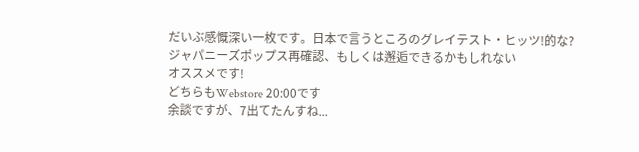だいぶ感慨深い一枚です。日本で言うところのグレイテスト・ヒッツ!的な?
ジャパニーズポップス再確認、もしくは邂逅できるかもしれない
オススメです!
どちらもWebstore 20:00です
余談ですが、7出てたんすね...